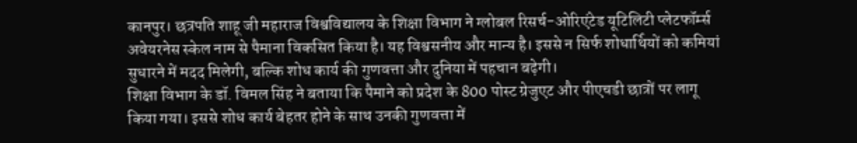कानपुर। छत्रपति शाहू जी महाराज विश्वविद्यालय के शिक्षा विभाग ने ग्लोबल रिसर्च-ओरिएंटेड यूटिलिटी प्लेटफॉर्म्स अवेयरनेस स्केल नाम से पैमाना विकसित किया है। यह विश्वसनीय और मान्य है। इससे न सिर्फ शोधार्थियों को कमियां सुधारने में मदद मिलेगी, बल्कि शोध कार्य की गुणवत्ता और दुनिया में पहचान बढ़ेगी।
शिक्षा विभाग के डॉ. विमल सिंह ने बताया कि पैमाने को प्रदेश के 800 पोस्ट ग्रेजुएट और पीएचडी छात्रों पर लागू किया गया। इससे शोध कार्य बेहतर होने के साथ उनकी गुणवत्ता में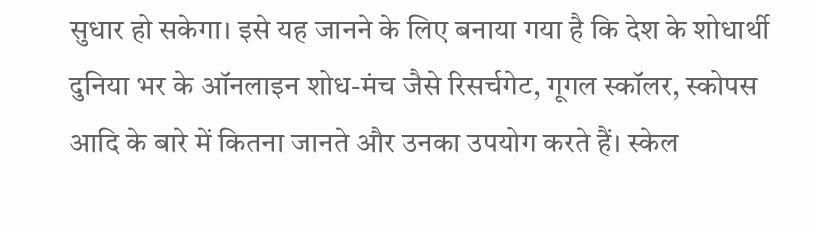सुधार हो सकेगा। इसे यह जानने के लिए बनाया गया है कि देश के शोधार्थी दुनिया भर के ऑनलाइन शोध-मंच जैसे रिसर्चगेट, गूगल स्कॉलर, स्कोपस आदि के बारे में कितना जानते और उनका उपयोग करते हैं। स्केल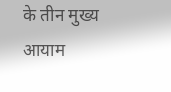के तीन मुख्य आयाम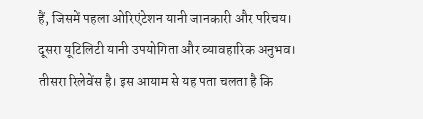हैं, जिसमें पहला ओरिएंटेशन यानी जानकारी और परिचय। दूसरा यूटिलिटी यानी उपयोगिता और व्यावहारिक अनुभव। तीसरा रिलेवेंस है। इस आयाम से यह पता चलता है कि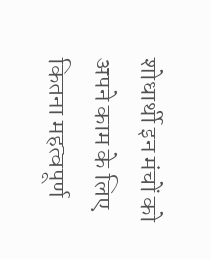शोधार्थी इन मंचों को अपने काम के लिए कितना महत्वपूर्ण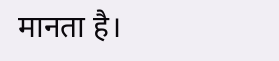मानता है।